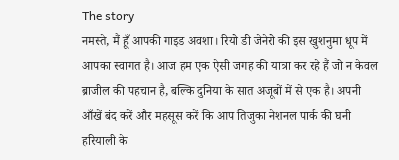The story
नमस्ते, मैं हूँ आपकी गाइड अवशा। रियो डी जेनेरो की इस खुशनुमा धूप में आपका स्वागत है। आज हम एक ऐसी जगह की यात्रा कर रहे हैं जो न केवल ब्राजील की पहचान है, बल्कि दुनिया के सात अजूबों में से एक है। अपनी आँखें बंद करें और महसूस करें कि आप तिजुका नेशनल पार्क की घनी हरियाली के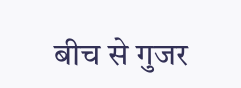बीच से गुजर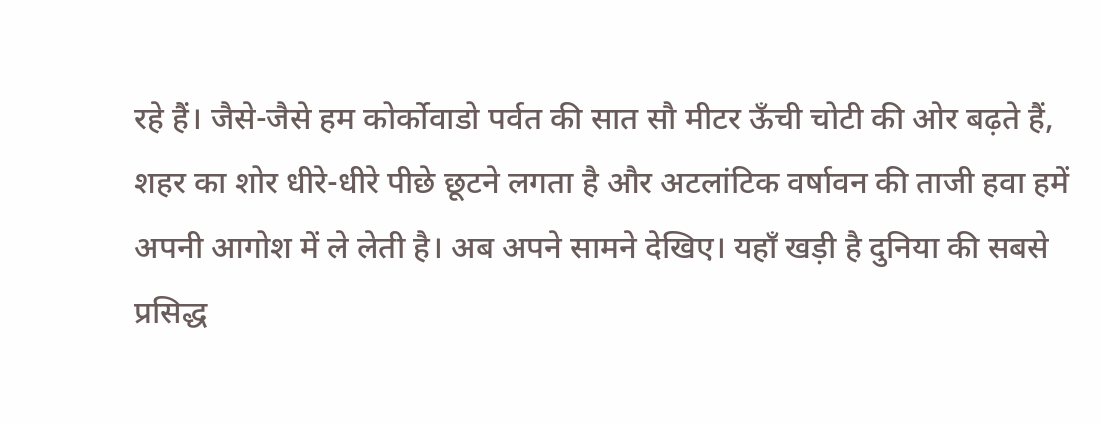रहे हैं। जैसे-जैसे हम कोर्कोवाडो पर्वत की सात सौ मीटर ऊँची चोटी की ओर बढ़ते हैं, शहर का शोर धीरे-धीरे पीछे छूटने लगता है और अटलांटिक वर्षावन की ताजी हवा हमें अपनी आगोश में ले लेती है। अब अपने सामने देखिए। यहाँ खड़ी है दुनिया की सबसे प्रसिद्ध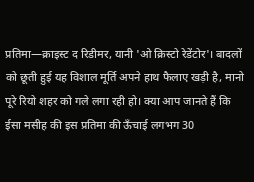प्रतिमा—क्राइस्ट द रिडीमर, यानी 'ओ क्रिस्टो रेडेंटोर'। बादलों को छूती हुई यह विशाल मूर्ति अपने हाथ फैलाए खड़ी है, मानो पूरे रियो शहर को गले लगा रही हो। क्या आप जानते हैं कि ईसा मसीह की इस प्रतिमा की ऊँचाई लगभग 30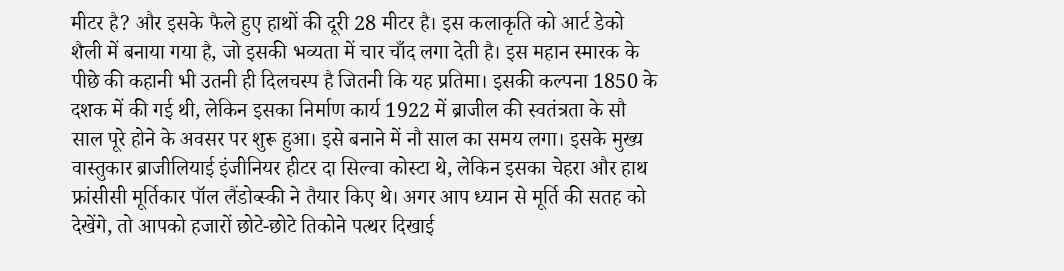मीटर है? और इसके फैले हुए हाथों की दूरी 28 मीटर है। इस कलाकृति को आर्ट डेको शैली में बनाया गया है, जो इसकी भव्यता में चार चाँद लगा देती है। इस महान स्मारक के पीछे की कहानी भी उतनी ही दिलचस्प है जितनी कि यह प्रतिमा। इसकी कल्पना 1850 के दशक में की गई थी, लेकिन इसका निर्माण कार्य 1922 में ब्राजील की स्वतंत्रता के सौ साल पूरे होने के अवसर पर शुरू हुआ। इसे बनाने में नौ साल का समय लगा। इसके मुख्य वास्तुकार ब्राजीलियाई इंजीनियर हीटर दा सिल्वा कोस्टा थे, लेकिन इसका चेहरा और हाथ फ्रांसीसी मूर्तिकार पॉल लैंडोव्स्की ने तैयार किए थे। अगर आप ध्यान से मूर्ति की सतह को देखेंगे, तो आपको हजारों छोटे-छोटे तिकोने पत्थर दिखाई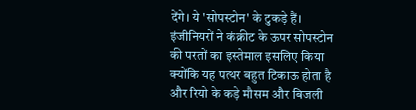देंगे। ये 'सोपस्टोन' के टुकड़े हैं। इंजीनियरों ने कंक्रीट के ऊपर सोपस्टोन की परतों का इस्तेमाल इसलिए किया क्योंकि यह पत्थर बहुत टिकाऊ होता है और रियो के कड़े मौसम और बिजली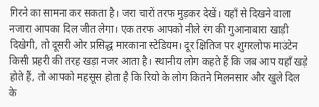गिरने का सामना कर सकता है। जरा चारों तरफ मुड़कर देखें। यहाँ से दिखने वाला नजारा आपका दिल जीत लेगा। एक तरफ आपको नीले रंग की गुआनाबारा खाड़ी दिखेगी, तो दूसरी ओर प्रसिद्ध मारकाना स्टेडियम। दूर क्षितिज पर शुगरलोफ माउंटेन किसी प्रहरी की तरह खड़ा नजर आता है। स्थानीय लोग कहते हैं कि जब आप यहाँ खड़े होते हैं, तो आपको महसूस होता है कि रियो के लोग कितने मिलनसार और खुले दिल के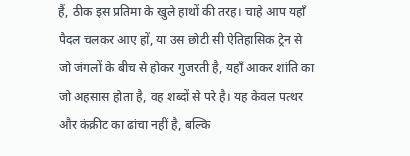हैं, ठीक इस प्रतिमा के खुले हाथों की तरह। चाहे आप यहाँ पैदल चलकर आए हों, या उस छोटी सी ऐतिहासिक ट्रेन से जो जंगलों के बीच से होकर गुजरती है, यहाँ आकर शांति का जो अहसास होता है, वह शब्दों से परे है। यह केवल पत्थर और कंक्रीट का ढांचा नहीं है, बल्कि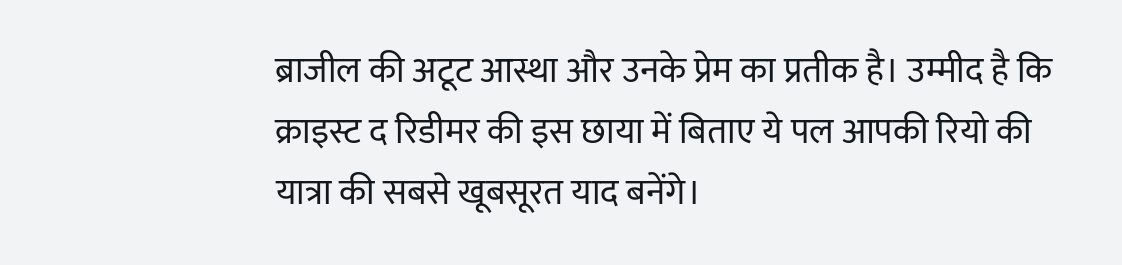ब्राजील की अटूट आस्था और उनके प्रेम का प्रतीक है। उम्मीद है कि क्राइस्ट द रिडीमर की इस छाया में बिताए ये पल आपकी रियो की यात्रा की सबसे खूबसूरत याद बनेंगे।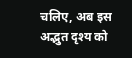चलिए, अब इस अद्भुत दृश्य को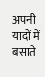अपनी यादों में बसाते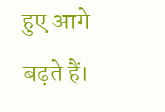हुए आगे बढ़ते हैं।